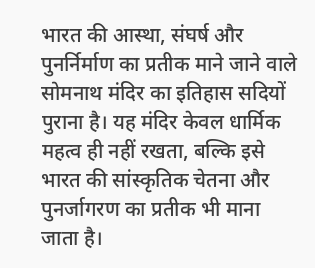भारत की आस्था, संघर्ष और पुनर्निर्माण का प्रतीक माने जाने वाले सोमनाथ मंदिर का इतिहास सदियों पुराना है। यह मंदिर केवल धार्मिक महत्व ही नहीं रखता, बल्कि इसे भारत की सांस्कृतिक चेतना और पुनर्जागरण का प्रतीक भी माना जाता है।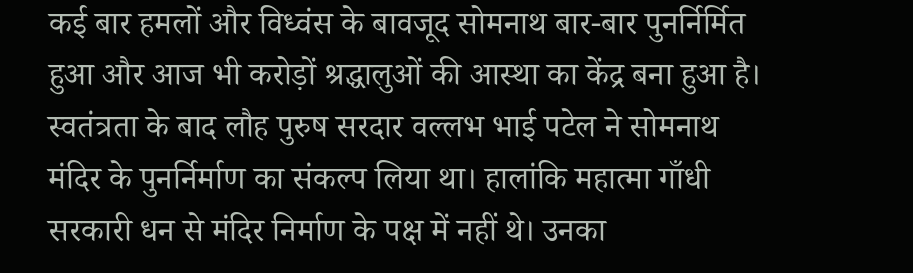कई बार हमलों और विध्वंस के बावजूद सोमनाथ बार-बार पुनर्निर्मित हुआ और आज भी करोड़ों श्रद्धालुओं की आस्था का केंद्र बना हुआ है।
स्वतंत्रता के बाद लौह पुरुष सरदार वल्लभ भाई पटेल ने सोमनाथ मंदिर के पुनर्निर्माण का संकल्प लिया था। हालांकि महात्मा गाँधी सरकारी धन से मंदिर निर्माण के पक्ष में नहीं थे। उनका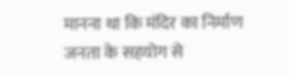मानना था कि मंदिर का निर्माण जनता के सहयोग से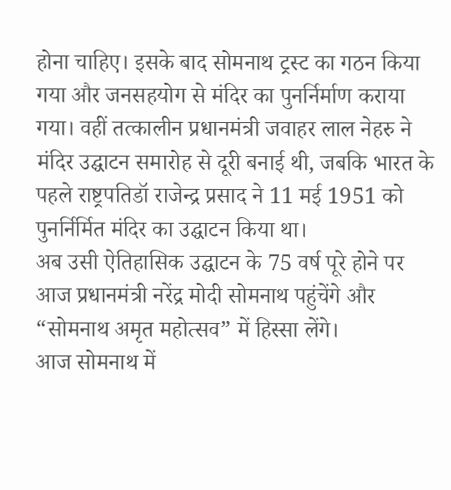होना चाहिए। इसके बाद सोमनाथ ट्रस्ट का गठन किया गया और जनसहयोग से मंदिर का पुनर्निर्माण कराया गया। वहीं तत्कालीन प्रधानमंत्री जवाहर लाल नेहरु ने मंदिर उद्घाटन समारोह से दूरी बनाई थी, जबकि भारत के पहले राष्ट्रपतिडॉ राजेन्द्र प्रसाद ने 11 मई 1951 को पुनर्निर्मित मंदिर का उद्घाटन किया था।
अब उसी ऐतिहासिक उद्घाटन के 75 वर्ष पूरे होने पर आज प्रधानमंत्री नरेंद्र मोदी सोमनाथ पहुंचेंगे और “सोमनाथ अमृत महोत्सव” में हिस्सा लेंगे।
आज सोमनाथ में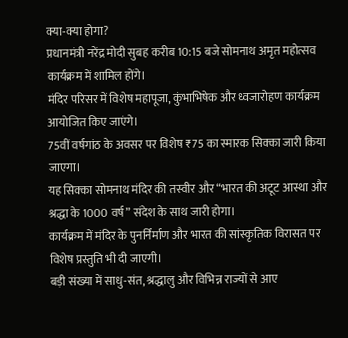क्या-क्या होगा?
प्रधानमंत्री नरेंद्र मोदी सुबह करीब 10:15 बजे सोमनाथ अमृत महोत्सव कार्यक्रम में शामिल होंगे।
मंदिर परिसर में विशेष महापूजा, कुंभाभिषेक और ध्वजारोहण कार्यक्रम आयोजित किए जाएंगे।
75वीं वर्षगांठ के अवसर पर विशेष ₹75 का स्मारक सिक्का जारी किया जाएगा।
यह सिक्का सोमनाथ मंदिर की तस्वीर और “भारत की अटूट आस्था और श्रद्धा के 1000 वर्ष” संदेश के साथ जारी होगा।
कार्यक्रम में मंदिर के पुनर्निर्माण और भारत की सांस्कृतिक विरासत पर विशेष प्रस्तुति भी दी जाएगी।
बड़ी संख्या में साधु-संत, श्रद्धालु और विभिन्न राज्यों से आए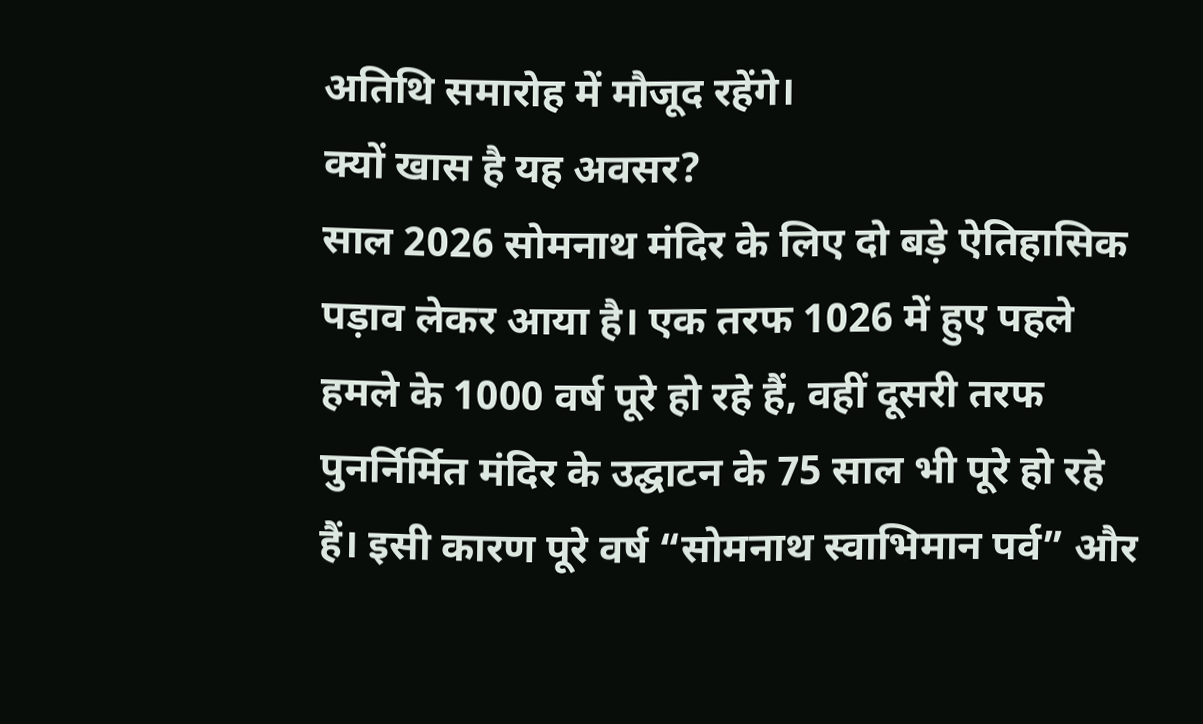अतिथि समारोह में मौजूद रहेंगे।
क्यों खास है यह अवसर?
साल 2026 सोमनाथ मंदिर के लिए दो बड़े ऐतिहासिक पड़ाव लेकर आया है। एक तरफ 1026 में हुए पहले हमले के 1000 वर्ष पूरे हो रहे हैं, वहीं दूसरी तरफ पुनर्निर्मित मंदिर के उद्घाटन के 75 साल भी पूरे हो रहे हैं। इसी कारण पूरे वर्ष “सोमनाथ स्वाभिमान पर्व” और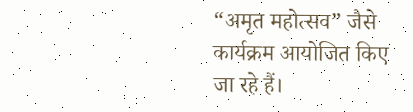“अमृत महोत्सव” जैसे कार्यक्रम आयोजित किए जा रहे हैं।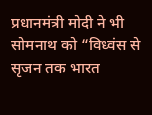प्रधानमंत्री मोदी ने भी सोमनाथ को “विध्वंस से सृजन तक भारत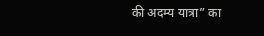की अदम्य यात्रा” का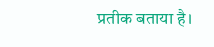प्रतीक बताया है।